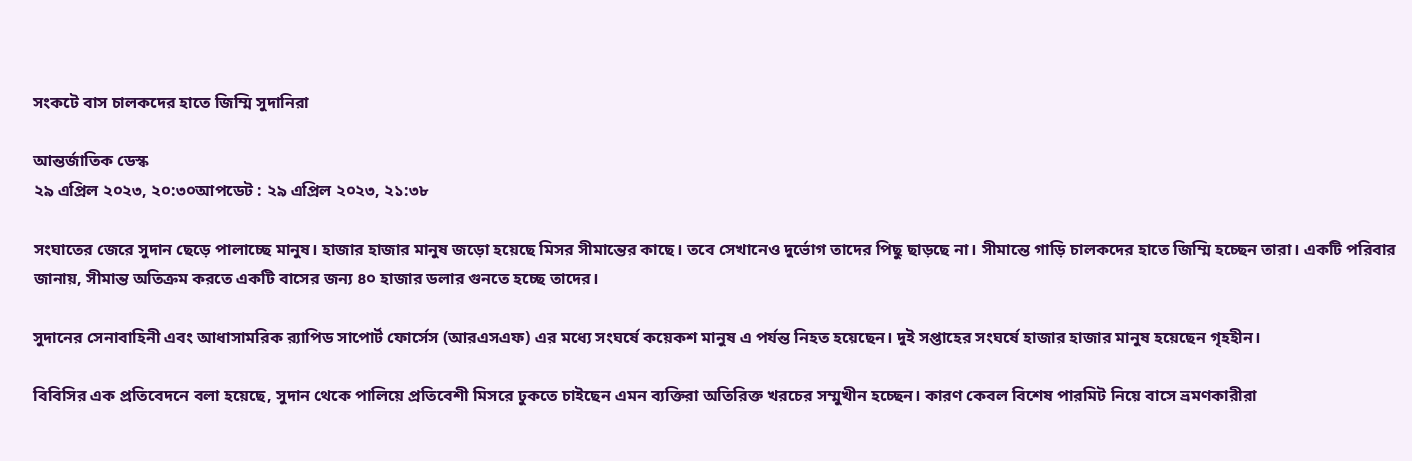সংকটে বাস চালকদের হাতে জিম্মি সুদানিরা

আন্তর্জাতিক ডেস্ক
২৯ এপ্রিল ২০২৩, ২০:৩০আপডেট : ২৯ এপ্রিল ২০২৩, ২১:৩৮

সংঘাতের জেরে সুদান ছেড়ে পালাচ্ছে মানুষ। হাজার হাজার মানুষ জড়ো হয়েছে মিসর সীমান্তের কাছে। তবে সেখানেও দুর্ভোগ তাদের পিছু ছাড়ছে না। সীমান্তে গাড়ি চালকদের হাতে জিম্মি হচ্ছেন তারা। একটি পরিবার জানায়, সীমান্ত অতিক্রম করতে একটি বাসের জন্য ৪০ হাজার ডলার গুনতে হচ্ছে তাদের।

সুদানের সেনাবাহিনী এবং আধাসামরিক র‌্যাপিড সাপোর্ট ফোর্সেস (আরএসএফ) এর মধ্যে সংঘর্ষে কয়েকশ মানুষ এ পর্যন্ত নিহত হয়েছেন। দুই সপ্তাহের সংঘর্ষে হাজার হাজার মানুষ হয়েছেন গৃহহীন।

বিবিসির এক প্রতিবেদনে বলা হয়েছে, সুদান থেকে পালিয়ে প্রতিবেশী মিসরে ঢুকতে চাইছেন এমন ব্যক্তিরা অতিরিক্ত খরচের সম্মুখীন হচ্ছেন। কারণ কেবল বিশেষ পারমিট নিয়ে বাসে ভ্রমণকারীরা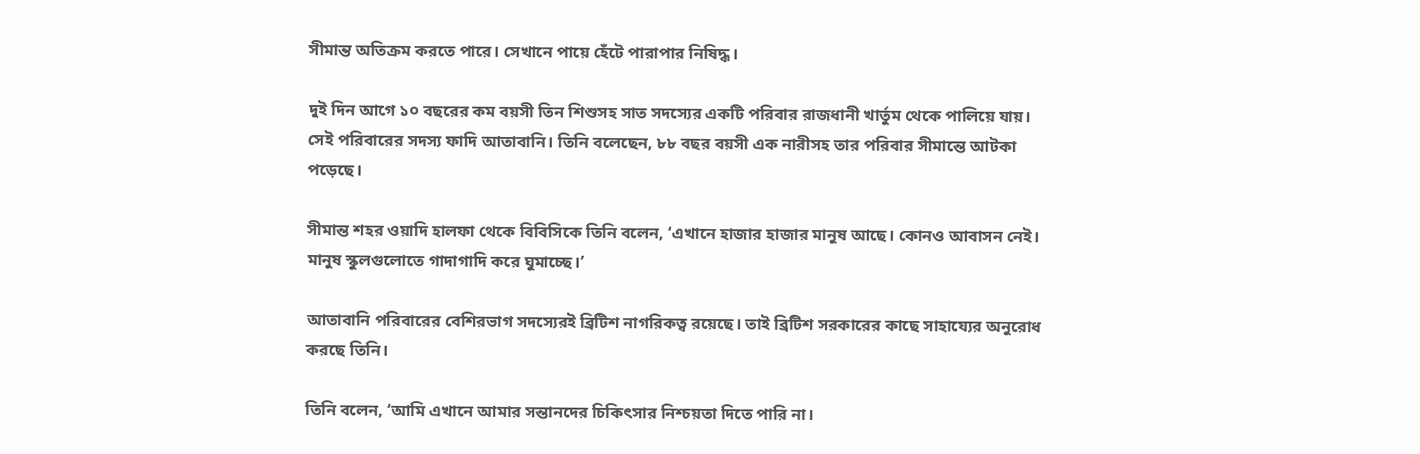সীমান্ত অতিক্রম করতে পারে। সেখানে পায়ে হেঁটে পারাপার নিষিদ্ধ।

দুই দিন আগে ১০ বছরের কম বয়সী তিন শিশুসহ সাত সদস্যের একটি পরিবার রাজধানী খার্তুম থেকে পালিয়ে যায়। সেই পরিবারের সদস্য ফাদি আতাবানি। তিনি বলেছেন, ৮৮ বছর বয়সী এক নারীসহ তার পরিবার সীমান্তে আটকা পড়েছে।

সীমান্ত শহর ওয়াদি হালফা থেকে বিবিসিকে তিনি বলেন, ‘এখানে হাজার হাজার মানুষ আছে। কোনও আবাসন নেই। মানুষ স্কুলগুলোতে গাদাগাদি করে ঘুমাচ্ছে।’

আতাবানি পরিবারের বেশিরভাগ সদস্যেরই ব্রিটিশ নাগরিকত্ব রয়েছে। তাই ব্রিটিশ সরকারের কাছে সাহায্যের অনুরোধ করছে তিনি।

তিনি বলেন, ‘আমি এখানে আমার সন্তানদের চিকিৎসার নিশ্চয়তা দিতে পারি না।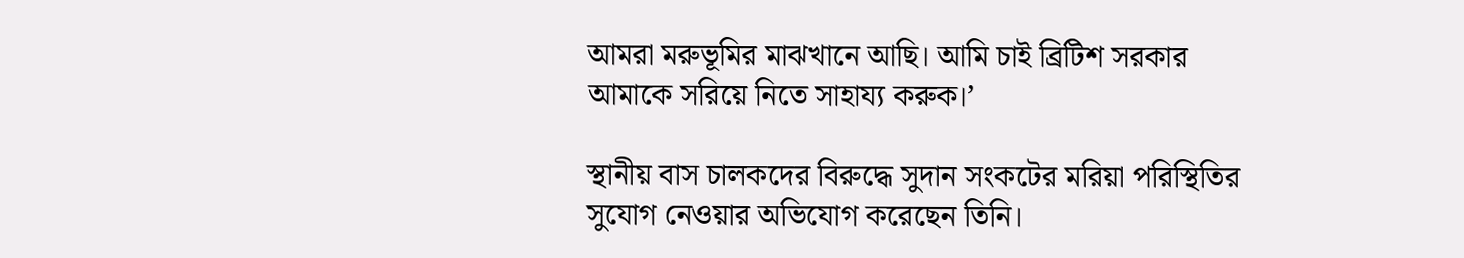আমরা মরুভূমির মাঝখানে আছি। আমি চাই ব্রিটিশ সরকার আমাকে সরিয়ে নিতে সাহায্য করুক।’

স্থানীয় বাস চালকদের বিরুদ্ধে সুদান সংকটের মরিয়া পরিস্থিতির সুযোগ নেওয়ার অভিযোগ করেছেন তিনি।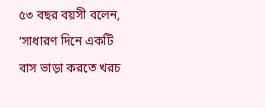৫৩ বছর বয়সী বলেন, ‘সাধারণ দিনে একটি বাস ভাড়া করতে খরচ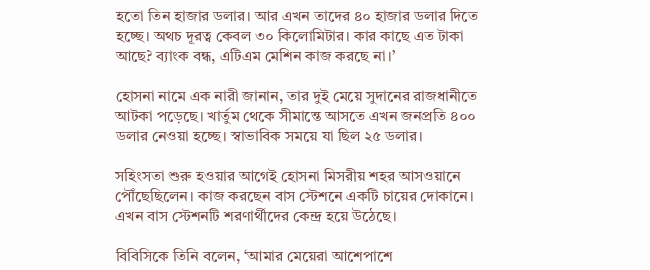হতো তিন হাজার ডলার। আর এখন তাদের ৪০ হাজার ডলার দিতে হচ্ছে। অথচ দূরত্ব কেবল ৩০ কিলোমিটার। কার কাছে এত টাকা আছে? ব্যাংক বন্ধ, এটিএম মেশিন কাজ করছে না।’

হোসনা নামে এক নারী জানান, তার দুই মেয়ে সুদানের রাজধানীতে আটকা পড়েছে। খার্তুম থেকে সীমান্তে আসতে এখন জনপ্রতি ৪০০ ডলার নেওয়া হচ্ছে। স্বাভাবিক সময়ে যা ছিল ২৫ ডলার।

সহিংসতা শুরু হওয়ার আগেই হোসনা মিসরীয় শহর আসওয়ানে পৌঁছেছিলেন। কাজ করছেন বাস স্টেশনে একটি চায়ের দোকানে। এখন বাস স্টেশনটি শরণার্থীদের কেন্দ্র হয়ে উঠেছে।

বিবিসিকে তিনি বলেন, ‘আমার মেয়েরা আশেপাশে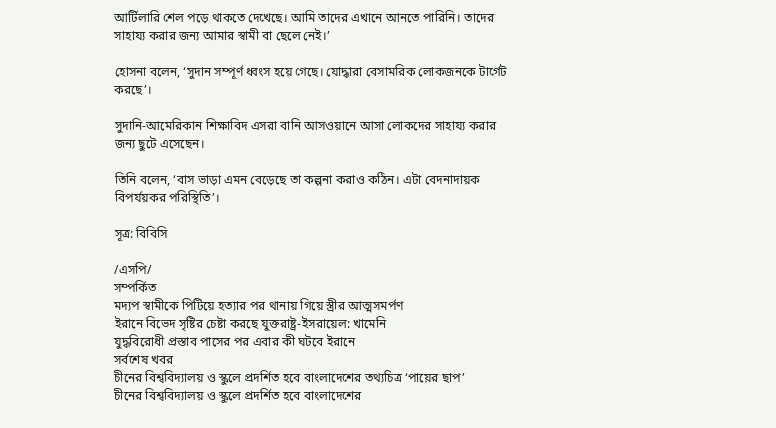আর্টিলারি শেল পড়ে থাকতে দেখেছে। আমি তাদের এখানে আনতে পারিনি। তাদের সাহায্য করার জন্য আমার স্বামী বা ছেলে নেই।’

হোসনা বলেন, ‘সুদান সম্পূর্ণ ধ্বংস হয়ে গেছে। যোদ্ধারা বেসামরিক লোকজনকে টার্গেট করছে’।

সুদানি-আমেরিকান শিক্ষাবিদ এসরা বানি আসওয়ানে আসা লোকদের সাহায্য করার জন্য ছুটে এসেছেন।

তিনি বলেন, ‘বাস ভাড়া এমন বেড়েছে তা কল্পনা করাও কঠিন। এটা বেদনাদায়ক বিপর্যয়কর পরিস্থিতি’।

সূত্র: বিবিসি

/এসপি/
সম্পর্কিত
মদ্যপ স্বামীকে পিটিয়ে হত্যার পর থানায় গিয়ে স্ত্রীর আত্মসমর্পণ
ইরানে বিভেদ সৃষ্টির চেষ্টা করছে যুক্তরাষ্ট্র-ইসরায়েল: খামেনি
যুদ্ধবিরোধী প্রস্তাব পাসের পর এবার কী ঘটবে ইরানে
সর্বশেষ খবর
চীনের বিশ্ববিদ্যালয় ও স্কুলে প্রদর্শিত হবে বাংলাদেশের তথ্যচিত্র ‘পায়ের ছাপ’
চীনের বিশ্ববিদ্যালয় ও স্কুলে প্রদর্শিত হবে বাংলাদেশের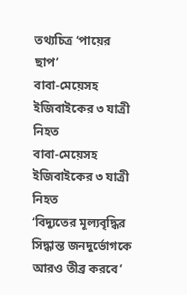তথ্যচিত্র ‘পায়ের ছাপ’
বাবা-মেয়েসহ ইজিবাইকের ৩ যাত্রী নিহত
বাবা-মেয়েসহ ইজিবাইকের ৩ যাত্রী নিহত
‘বিদ্যুতের মূল্যবৃদ্ধির সিদ্ধান্ত জনদুর্ভোগকে আরও তীব্র করবে’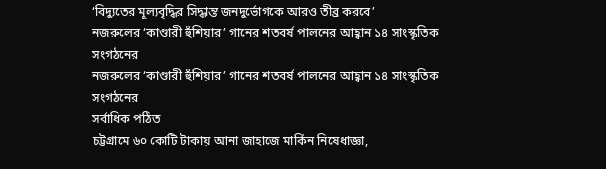‘বিদ্যুতের মূল্যবৃদ্ধির সিদ্ধান্ত জনদুর্ভোগকে আরও তীব্র করবে’
নজরুলের ‘কাণ্ডারী হুঁশিয়ার’ গানের শতবর্ষ পালনের আহ্বান ১৪ সাংস্কৃতিক সংগঠনের
নজরুলের ‘কাণ্ডারী হুঁশিয়ার’ গানের শতবর্ষ পালনের আহ্বান ১৪ সাংস্কৃতিক সংগঠনের
সর্বাধিক পঠিত
চট্টগ্রামে ৬০ কোটি টাকায় আনা জাহাজে মার্কিন নিষেধাজ্ঞা,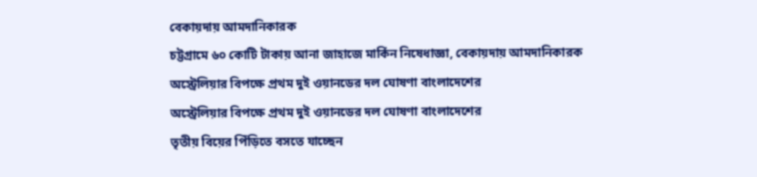বেকায়দায় আমদানিকারক
চট্টগ্রামে ৬০ কোটি টাকায় আনা জাহাজে মার্কিন নিষেধাজ্ঞা, বেকায়দায় আমদানিকারক
অস্ট্রেলিয়ার বিপক্ষে প্রথম দুই ওয়ানডের দল ঘোষণা বাংলাদেশের
অস্ট্রেলিয়ার বিপক্ষে প্রথম দুই ওয়ানডের দল ঘোষণা বাংলাদেশের
তৃতীয় বিয়ের পিঁড়িতে বসতে যাচ্ছেন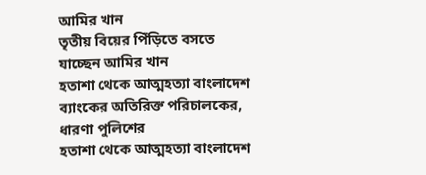আমির খান
তৃতীয় বিয়ের পিঁড়িতে বসতে যাচ্ছেন আমির খান
হতাশা থেকে আত্মহত্যা বাংলাদেশ ব্যাংকের অতিরিক্ত পরিচালকের, ধারণা পুলিশের
হতাশা থেকে আত্মহত্যা বাংলাদেশ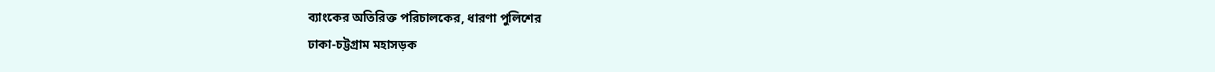ব্যাংকের অতিরিক্ত পরিচালকের, ধারণা পুলিশের
ঢাকা-চট্টগ্রাম মহাসড়ক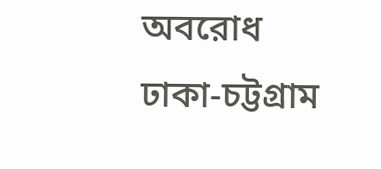অবরোধ
ঢাকা-চট্টগ্রাম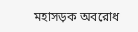মহাসড়ক অবরোধ